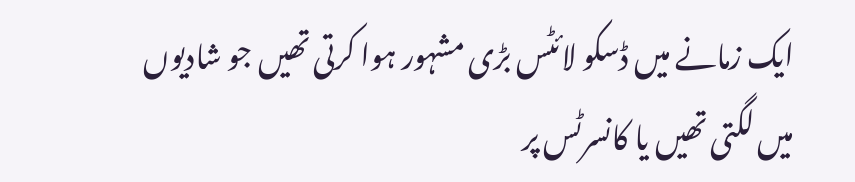ایک زمانے میں ڈسکو لائٹس بڑی مشہور ہوا کرتی تھیں جو شادیوں میں لگتی تھیں یا کانسرٹس پر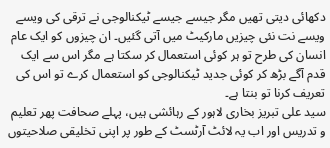دکھائی دیتی تھیں مگر جیسے جیسے ٹیکنالوجی نے ترقی کی ویسے ویسے نت نئی چیزیں مارکیٹ میں آتی گئیں۔ ان چیزوں کو ایک عام انسان کی طرح تو ہر کوئی استعمال کر سکتا ہے مگر اس سے ایک قدم آگے بڑھ کر کوئی جدید ٹیکنالوجی کو استعمال کرے تو اس کی تعریف کرنا تو بنتا ہے۔
سید علی تبریز بخاری لاہور کے رہائشی ہیں، پہلے صحافت پھر تعلیم و تدریس اور اب یہ لائٹ آرٹسٹ کے طور پر اپنی تخلیقی صلاحیتوں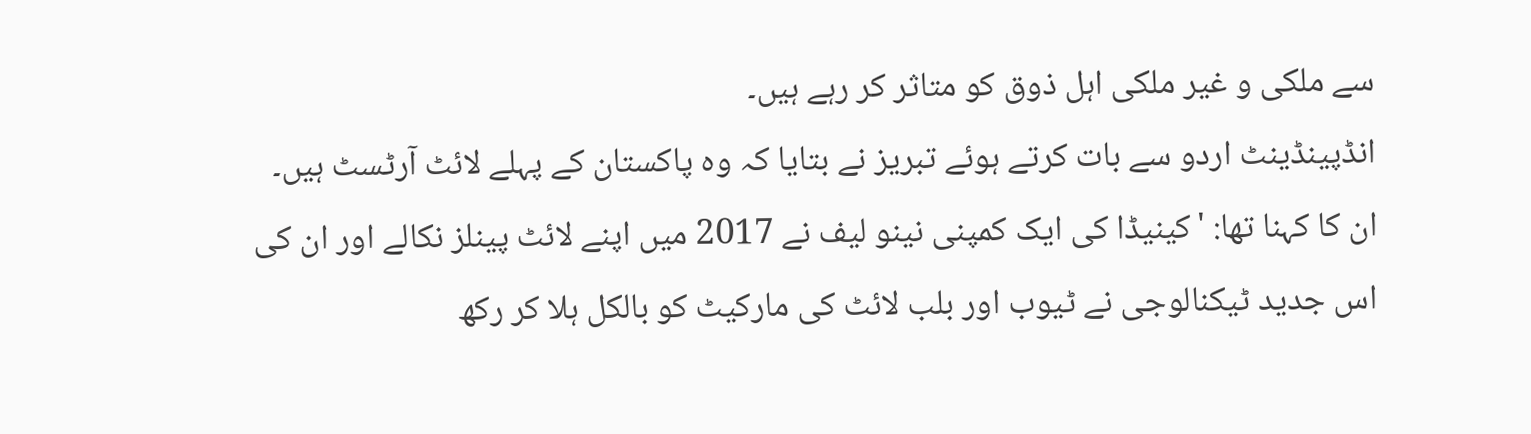سے ملکی و غیر ملکی اہل ذوق کو متاثر کر رہے ہیں۔
انڈپینڈینٹ اردو سے بات کرتے ہوئے تبریز نے بتایا کہ وہ پاکستان کے پہلے لائٹ آرٹسٹ ہیں۔
ان کا کہنا تھا: 'کینیڈا کی ایک کمپنی نینو لیف نے 2017 میں اپنے لائٹ پینلز نکالے اور ان کی اس جدید ٹیکنالوجی نے ٹیوب اور بلب لائٹ کی مارکیٹ کو بالکل ہلا کر رکھ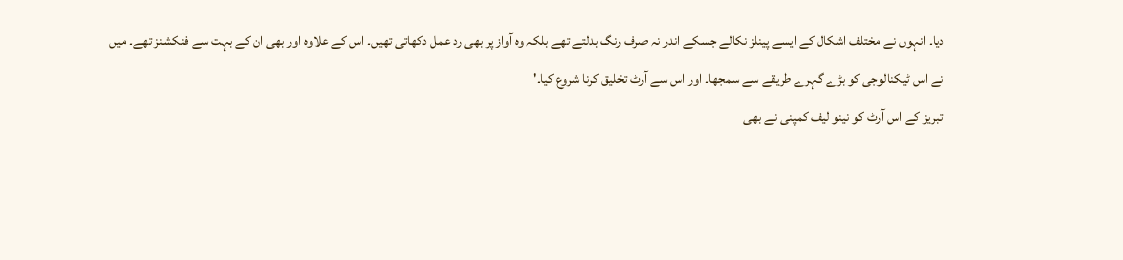دیا۔ انہوں نے مختلف اشکال کے ایسے پینلز نکالے جسکے اندر نہ صرف رنگ بدلتے تھے بلکہ وہ آواز پر بھی رد عمل دکھاتی تھیں۔ اس کے علاوہ اور بھی ان کے بہت سے فنکشنز تھے۔ میں نے اس ٹیکنالوجی کو بڑے گہرے طریقے سے سمجھا۔ اور اس سے آرٹ تخلیق کرنا شروع کیا۔'
تبریز کے اس آرٹ کو نینو لیف کمپنی نے بھی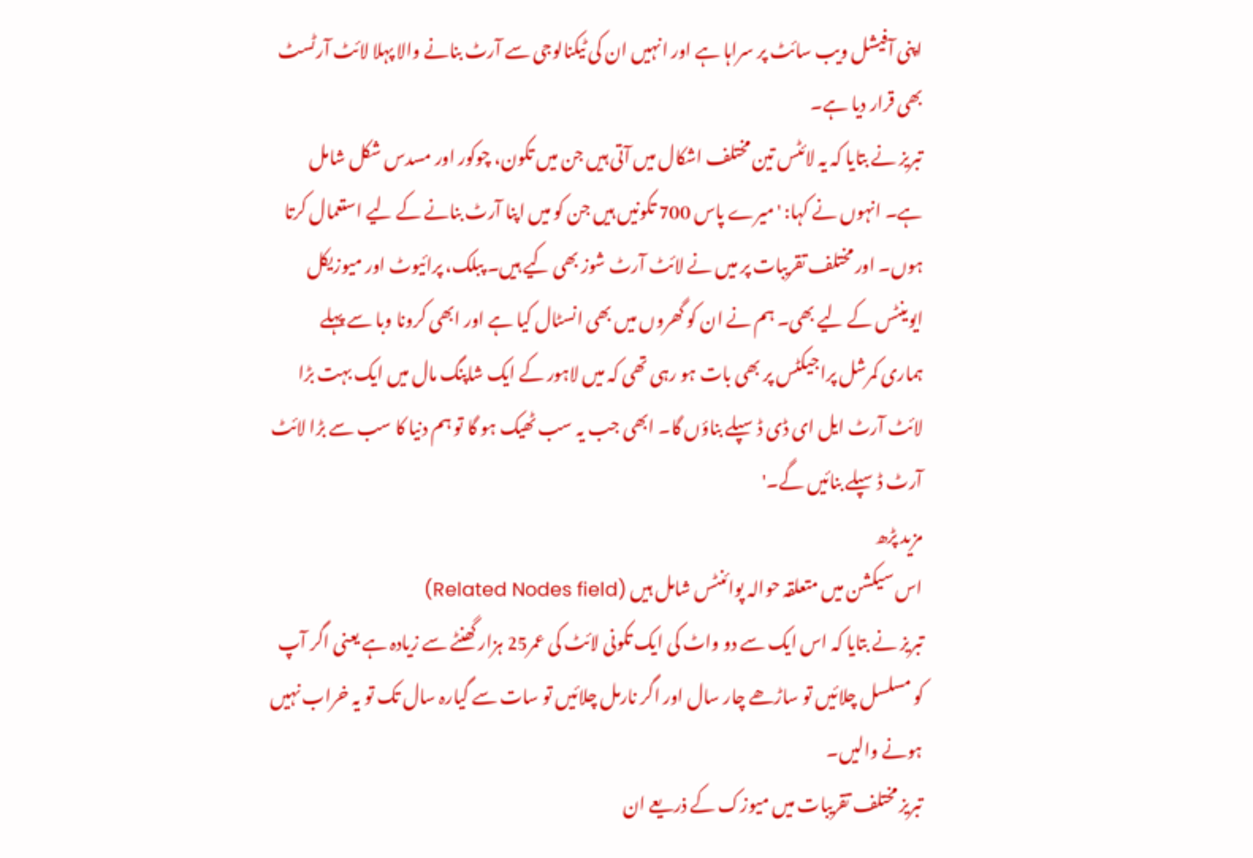اپنی آفیشل ویب سائٹ پر سراہا ہے اور انہیں ان کی ٹیکنالوجی سے آرٹ بنانے والا پہلا لائٹ آرٹسٹ بھی قرار دیا ہے۔
تبریز نے بتایا کہ یہ لائٹس تین مختلف اشکال میں آتی ہیں جن میں تکون، چوکور اور مسدس شکل شامل ہے۔ انہوں نے کہا: 'میرے پاس 700 تکونیں ہیں جن کو میں اپنا آرٹ بنانے کے لیے استعمال کرتا ہوں۔ اور مختلف تقریبات پر میں نے لائٹ آرٹ شوز بھی کیے ہیں۔ پبلک، پرائیوٹ اور میوزیکل ایوینٹس کے لیے بھی۔ ہم نے ان کو گھروں میں بھی انسٹال کیا ہے اور ابھی کرونا وبا سے پہلے ہماری کمرشل پراجیکٹس پر بھی بات ہو رہی تھی کہ میں لاہور کے ایک شاپنگ مال میں ایک بہت بڑا لائٹ آرٹ ایل ای ڈی ڈسپلے بناؤں گا۔ ابھی جب یہ سب ٹھیک ہو گا تو ہم دنیا کا سب سے بڑا لائٹ آرٹ ڈسپلے بنائیں گے۔'
مزید پڑھ
اس سیکشن میں متعلقہ حوالہ پوائنٹس شامل ہیں (Related Nodes field)
تبریز نے بتایا کہ اس ایک سے دو واٹ کی ایک تکونی لائٹ کی عمر25 ہزار گھنٹے سے زیادہ ہے یعنی اگر آپ کو مسلسل چلائیں تو ساڑھے چار سال اور اگر نارمل چلائیں تو سات سے گیارہ سال تک تو یہ خراب نہیں ہونے والیں۔
تبریز مختلف تقریبات میں میوزک کے ذریعے ان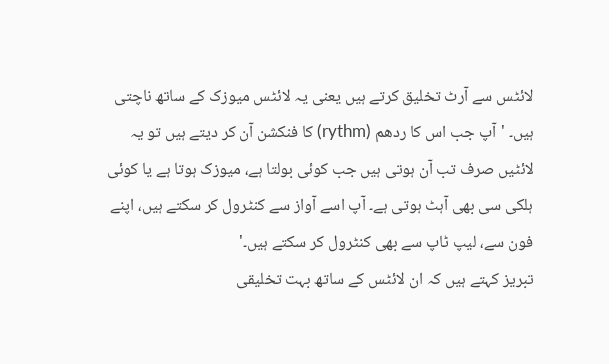لائٹس سے آرٹ تخلیق کرتے ہیں یعنی یہ لائٹس میوزک کے ساتھ ناچتی ہیں۔ 'آپ جب اس کا ردھم (rythm) کا فنکشن آن کر دیتے ہیں تو یہ لائٹیں صرف تب آن ہوتی ہیں جب کوئی بولتا ہے، میوزک ہوتا ہے یا کوئی ہلکی سی بھی آہٹ ہوتی ہے۔ آپ اسے آواز سے کنٹرول کر سکتے ہیں، اپنے فون سے، لیپ ٹاپ سے بھی کنٹرول کر سکتے ہیں۔'
تبریز کہتے ہیں کہ ان لائٹس کے ساتھ بہت تخلیقی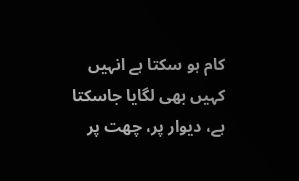کام ہو سکتا ہے انہیں کہیں بھی لگایا جاسکتا ہے، دیوار پر، چھت پر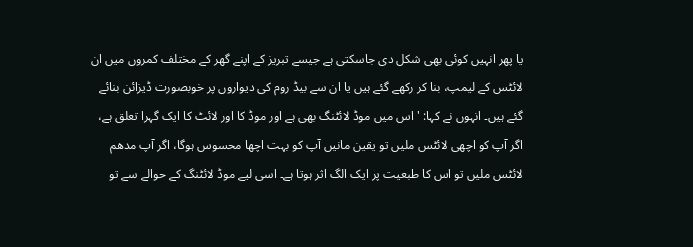یا پھر انہیں کوئی بھی شکل دی جاسکتی ہے جیسے تبریز کے اپنے گھر کے مختلف کمروں میں ان لائٹس کے لیمپ، بنا کر رکھے گئے ہیں یا ان سے بیڈ روم کی دیواروں پر خوبصورت ڈیزائن بنائے گئے ہیں۔ انہوں نے کہا: 'اس میں موڈ لائٹنگ بھی ہے اور موڈ کا اور لائٹ کا ایک گہرا تعلق ہے، اگر آپ کو اچھی لائٹس ملیں تو یقین مانیں آپ کو بہت اچھا محسوس ہوگا، اگر آپ مدھم لائٹس ملیں تو اس کا طبعیت پر ایک الگ اثر ہوتا ہے۔ اسی لیے موڈ لائٹنگ کے حوالے سے تو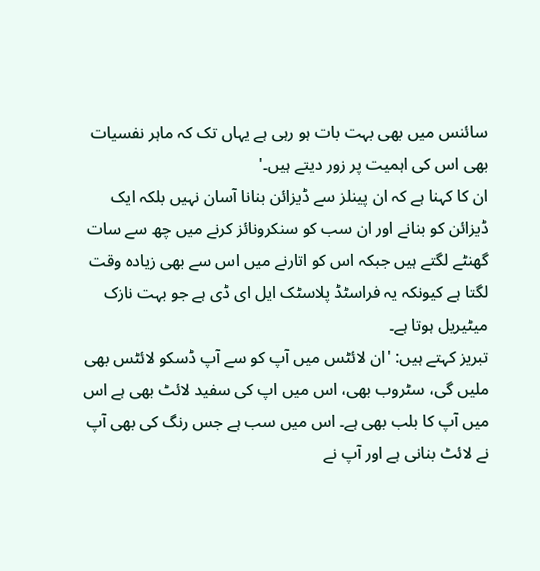سائنس میں بھی بہت بات ہو رہی ہے یہاں تک کہ ماہر نفسیات بھی اس کی اہمیت پر زور دیتے ہیں۔'
ان کا کہنا ہے کہ ان پینلز سے ڈیزائن بنانا آسان نہیں بلکہ ایک ڈیزائن کو بنانے اور ان سب کو سنکرونائز کرنے میں چھ سے سات گھنٹے لگتے ہیں جبکہ اس کو اتارنے میں اس سے بھی زیادہ وقت لگتا ہے کیونکہ یہ فراسٹڈ پلاسٹک ایل ای ڈی ہے جو بہت نازک میٹیریل ہوتا ہے۔
تبریز کہتے ہیں: 'ان لائٹس میں آپ کو سے آپ ڈسکو لائٹس بھی ملیں گی، سٹروب بھی، اس میں اپ کی سفید لائٹ بھی ہے اس میں آپ کا بلب بھی ہے۔ اس میں سب ہے جس رنگ کی بھی آپ نے لائٹ بنانی ہے اور آپ نے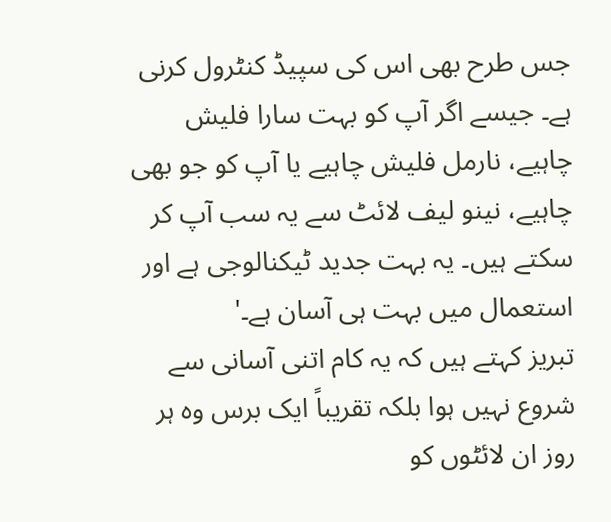جس طرح بھی اس کی سپیڈ کنٹرول کرنی ہے۔ جیسے اگر آپ کو بہت سارا فلیش چاہیے، نارمل فلیش چاہیے یا آپ کو جو بھی چاہیے، نینو لیف لائٹ سے یہ سب آپ کر سکتے ہیں۔ یہ بہت جدید ٹیکنالوجی ہے اور استعمال میں بہت ہی آسان ہے۔'
تبریز کہتے ہیں کہ یہ کام اتنی آسانی سے شروع نہیں ہوا بلکہ تقریباً ایک برس وہ ہر روز ان لائٹوں کو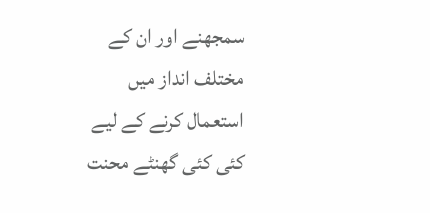سمجھنے اور ان کے مختلف انداز میں استعمال کرنے کے لیے کئی کئی گھنٹے محنت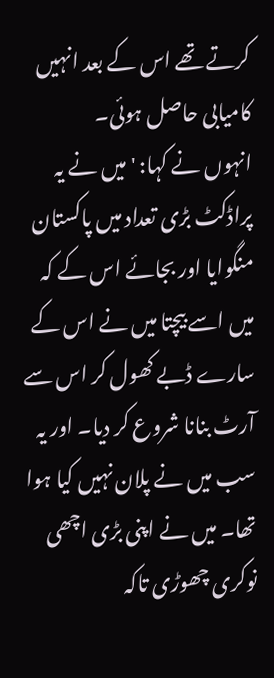کرتے تھے اس کے بعد انہیں کامیابی حاصل ہوئی۔
انہوں نے کہا: 'میں نے یہ پراڈکٹ بڑی تعداد میں پاکستان منگوایا اور بجائے اس کے کہ میں اسے بیچتا میں نے اس کے سارے ڈبے کھول کر اس سے آرٹ بنانا شروع کر دیا۔ اور یہ سب میں نے پلان نہیں کیا ہوا تھا۔ میں نے اپنی بڑی اچھی نوکری چھوڑی تاکہ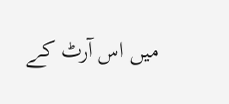میں اس آرٹ کے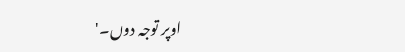اوپر توجہ دوں۔'